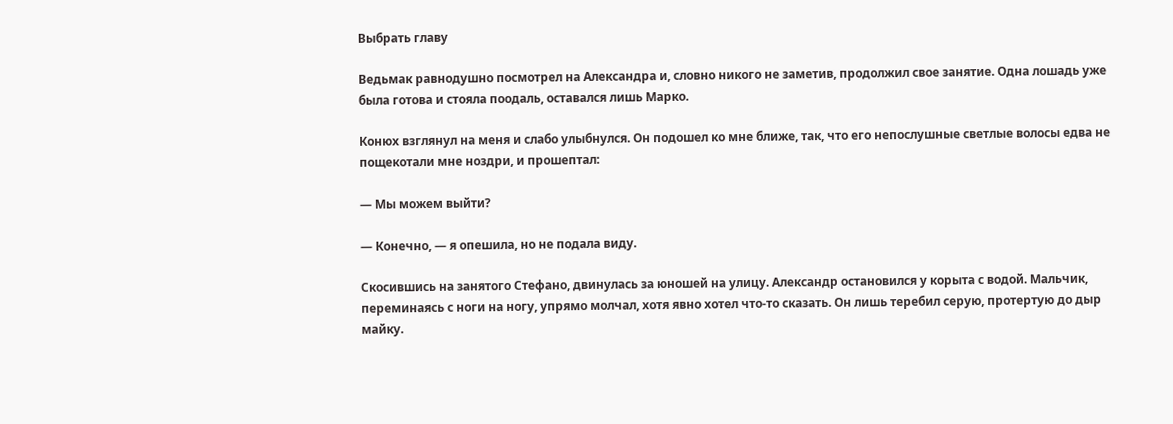Выбрать главу

Ведьмак равнодушно посмотрел на Александра и, словно никого не заметив, продолжил свое занятие. Одна лошадь уже была готова и стояла поодаль, оставался лишь Марко.

Конюх взглянул на меня и слабо улыбнулся. Он подошел ко мне ближе, так, что его непослушные светлые волосы едва не пощекотали мне ноздри, и прошептал:

— Мы можем выйти?

— Конечно, — я опешила, но не подала виду.

Скосившись на занятого Стефано, двинулась за юношей на улицу. Александр остановился у корыта с водой. Мальчик, переминаясь с ноги на ногу, упрямо молчал, хотя явно хотел что-то сказать. Он лишь теребил серую, протертую до дыр майку.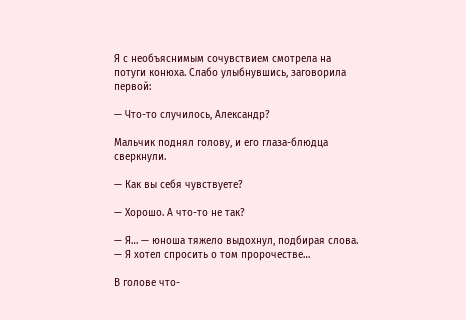Я с необъяснимым сочувствием смотрела на потуги конюха. Слабо улыбнувшись, заговорила первой:

— Что-то случилось, Александр?

Мальчик поднял голову, и его глаза-блюдца сверкнули.

— Как вы себя чувствуете?

— Хорошо. А что-то не так?

— Я… — юноша тяжело выдохнул, подбирая слова. — Я хотел спросить о том пророчестве…

В голове что-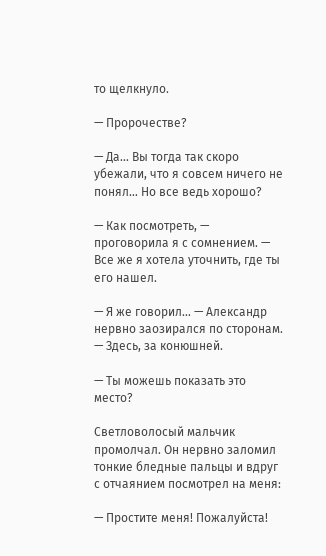то щелкнуло.

— Пророчестве?

— Да… Вы тогда так скоро убежали, что я совсем ничего не понял… Но все ведь хорошо?

— Как посмотреть, — проговорила я с сомнением. — Все же я хотела уточнить, где ты его нашел.

— Я же говорил… — Александр нервно заозирался по сторонам. — Здесь, за конюшней.

— Ты можешь показать это место?

Светловолосый мальчик промолчал. Он нервно заломил тонкие бледные пальцы и вдруг с отчаянием посмотрел на меня:

— Простите меня! Пожалуйста!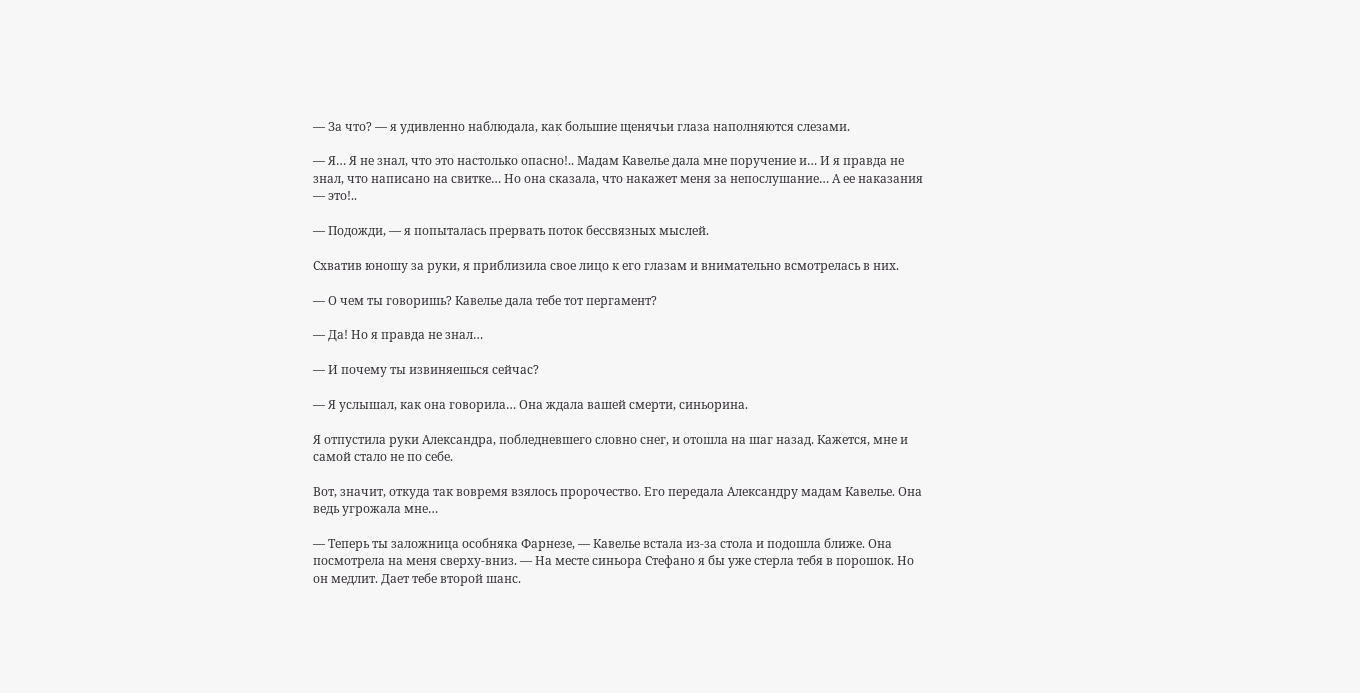— За что? — я удивленно наблюдала, как большие щенячьи глаза наполняются слезами.

— Я… Я не знал, что это настолько опасно!.. Мадам Кавелье дала мне поручение и… И я правда не знал, что написано на свитке… Но она сказала, что накажет меня за непослушание… А ее наказания — это!..

— Подожди, — я попыталась прервать поток бессвязных мыслей.

Схватив юношу за руки, я приблизила свое лицо к его глазам и внимательно всмотрелась в них.

— О чем ты говоришь? Кавелье дала тебе тот пергамент?

— Да! Но я правда не знал…

— И почему ты извиняешься сейчас?

— Я услышал, как она говорила… Она ждала вашей смерти, синьорина.

Я отпустила руки Александра, побледневшего словно снег, и отошла на шаг назад. Кажется, мне и самой стало не по себе.

Вот, значит, откуда так вовремя взялось пророчество. Его передала Александру мадам Кавелье. Она ведь угрожала мне…

— Теперь ты заложница особняка Фарнезе, — Кавелье встала из-за стола и подошла ближе. Она посмотрела на меня сверху-вниз. — На месте синьора Стефано я бы уже стерла тебя в порошок. Но он медлит. Дает тебе второй шанс.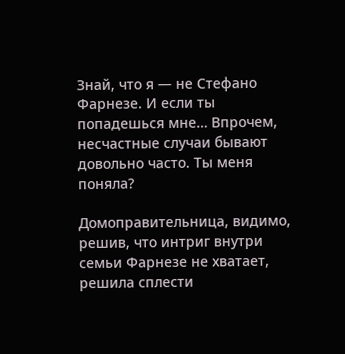Знай, что я — не Стефано Фарнезе. И если ты попадешься мне… Впрочем, несчастные случаи бывают довольно часто. Ты меня поняла?

Домоправительница, видимо, решив, что интриг внутри семьи Фарнезе не хватает, решила сплести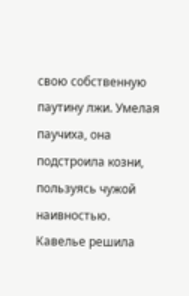свою собственную паутину лжи. Умелая паучиха, она подстроила козни, пользуясь чужой наивностью. Кавелье решила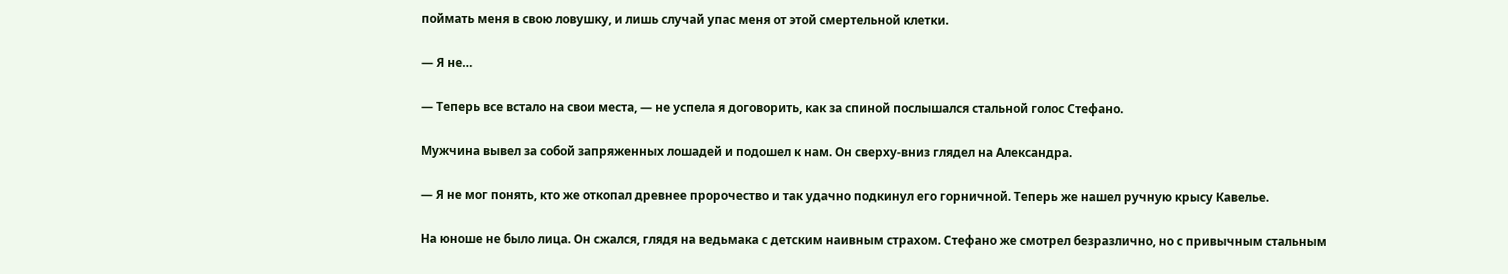поймать меня в свою ловушку, и лишь случай упас меня от этой смертельной клетки.

— Я не…

— Теперь все встало на свои места, — не успела я договорить, как за спиной послышался стальной голос Стефано.

Мужчина вывел за собой запряженных лошадей и подошел к нам. Он сверху-вниз глядел на Александра.

— Я не мог понять, кто же откопал древнее пророчество и так удачно подкинул его горничной. Теперь же нашел ручную крысу Кавелье.

На юноше не было лица. Он сжался, глядя на ведьмака с детским наивным страхом. Стефано же смотрел безразлично, но с привычным стальным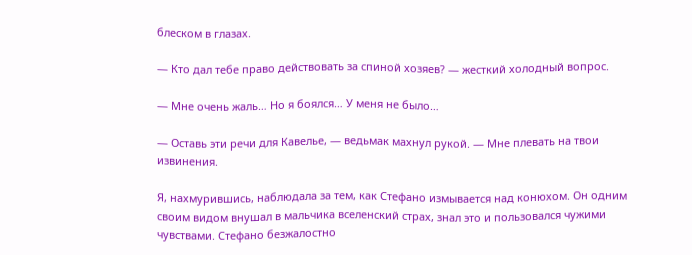блеском в глазах.

— Кто дал тебе право действовать за спиной хозяев? — жесткий холодный вопрос.

— Мне очень жаль… Но я боялся… У меня не было…

— Оставь эти речи для Кавелье, — ведьмак махнул рукой. — Мне плевать на твои извинения.

Я, нахмурившись, наблюдала за тем, как Стефано измывается над конюхом. Он одним своим видом внушал в мальчика вселенский страх, знал это и пользовался чужими чувствами. Стефано безжалостно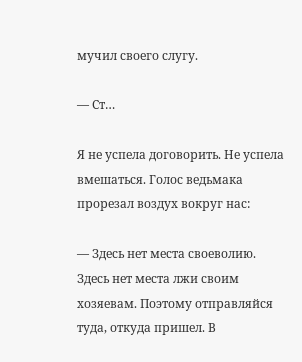мучил своего слугу.

— Ст…

Я не успела договорить. Не успела вмешаться. Голос ведьмака прорезал воздух вокруг нас:

— Здесь нет места своеволию. Здесь нет места лжи своим хозяевам. Поэтому отправляйся туда, откуда пришел. В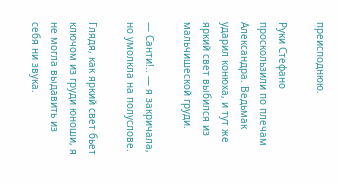преисподнюю.

Руки Стефано проскользили по плечам Александра. Ведьмак ударил конюха, и тут же яркий свет выбился из мальчишеской груди.

— Санти!.. — я закричала, но умолкла на полуслове.

Глядя, как яркий свет бьет ключом из груди юноши, я не могла выдавить из себя ни звука.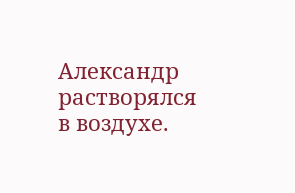Александр растворялся в воздухе.